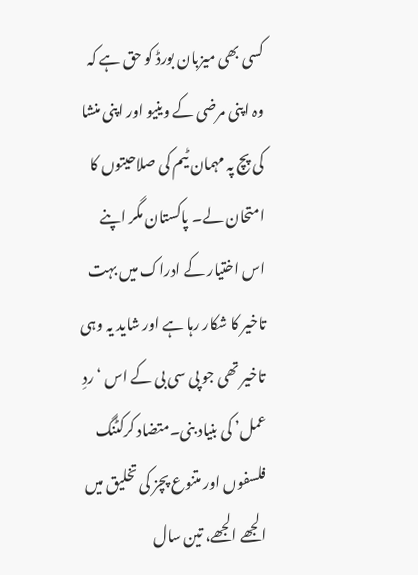کسی بھی میزبان بورڈ کو حق ہے کہ وہ اپنی مرضی کے وینیو اور اپنی منشا کی پچ پہ مہمان ٹیم کی صلاحیتوں کا امتحان لے۔ پاکستان مگر اپنے اس اختیار کے ادراک میں بہت تاخیر کا شکار رہا ہے اور شاید یہ وہی تاخیر تھی جو پی سی بی کے اس ‘ردِ عمل’ کی بنیاد بنی۔متضاد کرکٹنگ فلسفوں اور متنوع پچز کی تخلیق میں الجھے الجھے، تین سال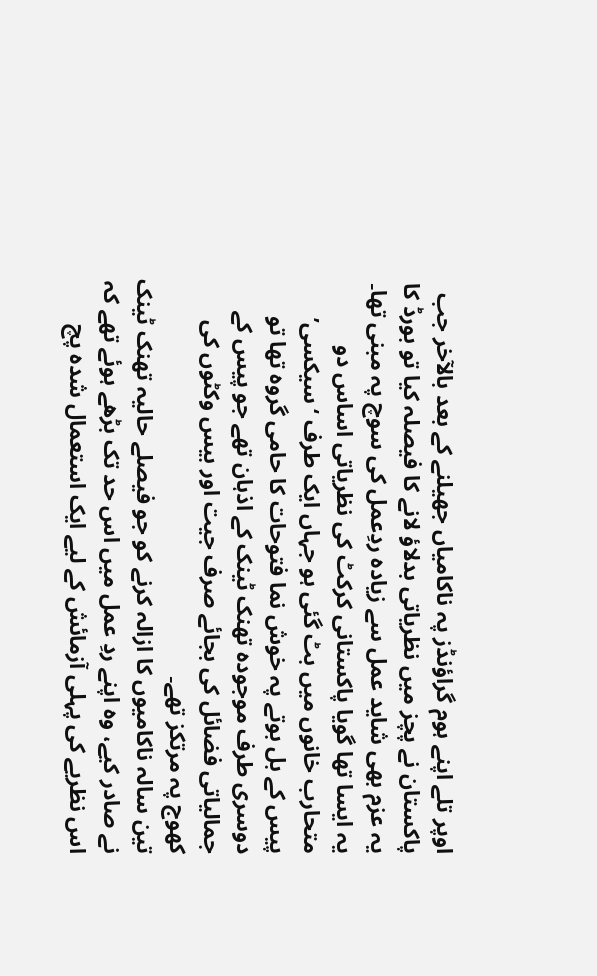اوپر تلے اپنے ہوم گراؤنڈز پہ ناکامیاں جھیلنے کے بعد بالآخر جب پاکستان نے پچز میں نظریاتی بدلاؤ لانے کا فیصلہ کیا تو بورڈ کا یہ عزم بھی شاید عمل سے زیادہ ردِعمل کی سوچ پہ مبنی تھا۔
یہ ایسا تھا گویا پاکستانی کرکٹ کی نظریاتی اساس دو متحارب خانوں میں بٹ گئی ہو جہاں ایک طرف ‘سیکسی’ پیس کے بل بوتے پہ خوش نما فتوحات کا حامی گروہ تھا تو دوسری طرف موجودہ تھنک ٹینک کے اذہان تھے جو پیس کے جمالیاتی فضائل کی بجائے صرف جیت اور بیس وکٹوں کی کھوج پہ مرتکز تھے۔
تین سالہ ناکامیوں کا ازالہ کرنے کو جو فیصلے حالیہ تھنک ٹینک نے صادر کیے، وہ اپنے ردِ عمل میں اس حد تک بڑھے ہوئے تھے کہ اس نظریے کی پہلی آزمائش کے لیے ایک استعمال شدہ پچ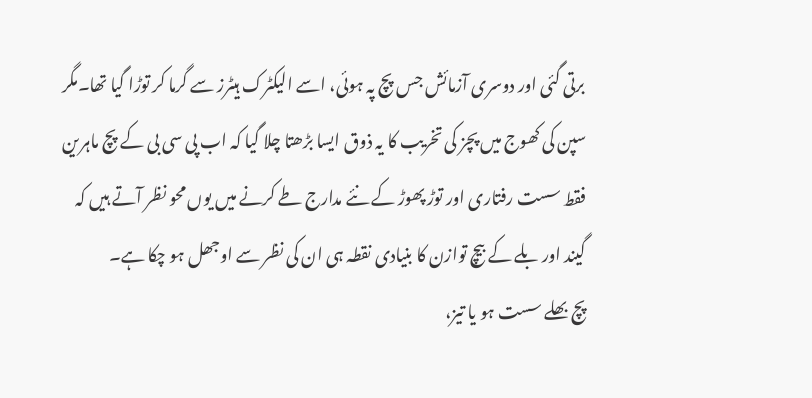برتی گئی اور دوسری آزمائش جس پچ پہ ہوئی، اسے الیکٹرک ہیٹرز سے گرما کر توڑا گیا تھا۔مگر سپن کی کھوج میں پچز کی تخریب کا یہ ذوق ایسا بڑھتا چلا گیا کہ اب پی سی بی کے پچ ماہرین فقط سست رفتاری اور توڑ پھوڑ کے نئے مدارج طے کرنے میں یوں محو نظر آتے ہیں کہ گیند اور بلے کے بیچ توازن کا بنیادی نقطہ ہی ان کی نظر سے اوجھل ہو چکا ہے۔
پچ بھلے سست ہو یا تیز،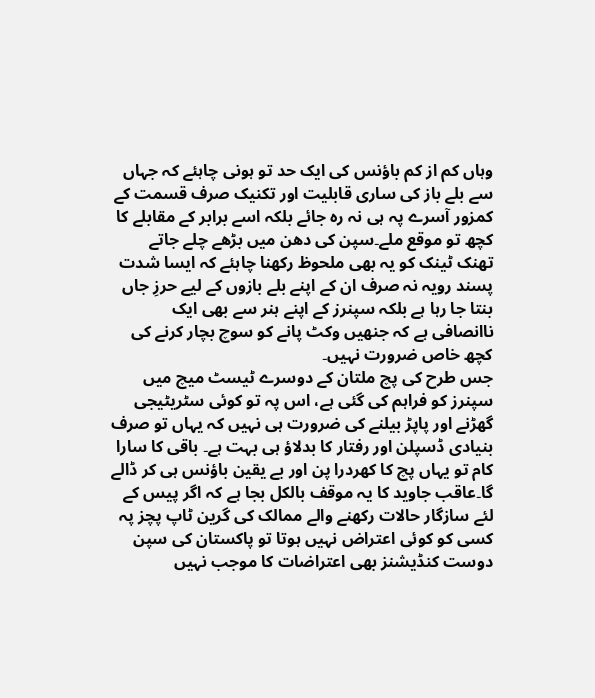وہاں کم از کم باؤنس کی ایک حد تو ہونی چاہئے کہ جہاں سے بلے باز کی ساری قابلیت اور تکنیک صرف قسمت کے کمزور آسرے پہ ہی نہ رہ جائے بلکہ اسے برابر کے مقابلے کا کچھ تو موقع ملے۔سپن کی دھن میں بڑھے چلے جاتے تھنک ٹینک کو یہ بھی ملحوظ رکھنا چاہئے کہ ایسا شدت پسند رویہ نہ صرف ان کے اپنے بلے بازوں کے لیے حرزِ جاں بنتا جا رہا ہے بلکہ سپنرز کے اپنے ہنر سے بھی ایک ناانصافی ہے کہ جنھیں وکٹ پانے کو سوچ بچار کرنے کی کچھ خاص ضرورت نہیں۔
جس طرح کی پچ ملتان کے دوسرے ٹیسٹ میچ میں سپنرز کو فراہم کی گئی ہے، اس پہ تو کوئی سٹریٹیجی گھڑنے اور پاپڑ بیلنے کی ضرورت ہی نہیں کہ یہاں تو صرف بنیادی ڈسپلن اور رفتار کا بدلاؤ ہی بہت ہے۔ باقی کا سارا کام تو یہاں پچ کا کھردرا پن اور بے یقین باؤنس ہی کر ڈالے گا۔عاقب جاوید کا یہ موقف بالکل بجا ہے کہ اگر پیس کے لئے سازگار حالات رکھنے والے ممالک کی گرین ٹاپ پچز پہ کسی کو کوئی اعتراض نہیں ہوتا تو پاکستان کی سپن دوست کنڈیشنز بھی اعتراضات کا موجب نہیں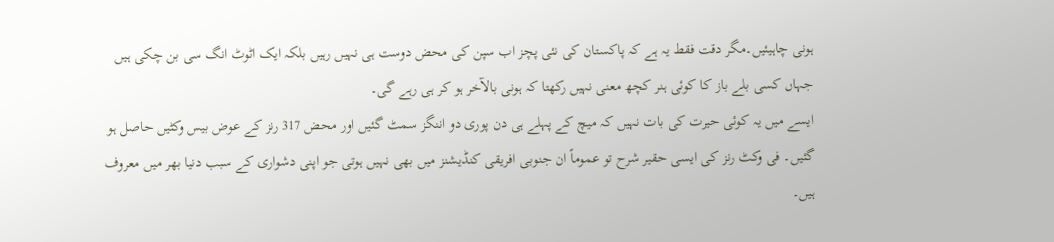ہونی چاہیئیں۔مگر دقت فقط یہ ہے کہ پاکستان کی نئی پچز اب سپن کی محض دوست ہی نہیں رہیں بلکہ ایک اٹوٹ انگ سی بن چکی ہیں جہاں کسی بلے باز کا کوئی ہنر کچھ معنی نہیں رکھتا کہ ہونی بالآخر ہو کر ہی رہے گی۔
ایسے میں یہ کوئی حیرت کی بات نہیں کہ میچ کے پہلے ہی دن پوری دو اننگز سمٹ گئیں اور محض 317 رنز کے عوض بیس وکٹیں حاصل ہو گئیں۔ فی وکٹ رنز کی ایسی حقیر شرح تو عموماً ان جنوبی افریقی کنڈیشنز میں بھی نہیں ہوتی جو اپنی دشواری کے سبب دنیا بھر میں معروف ہیں۔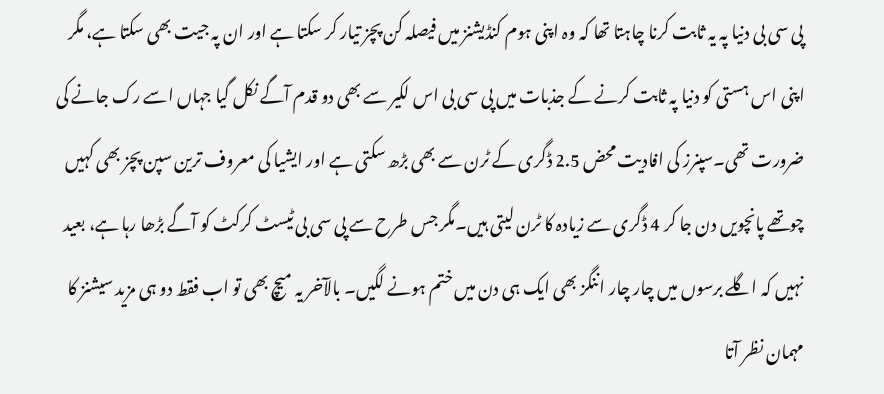پی سی بی دنیا پہ یہ ثابت کرنا چاہتا تھا کہ وہ اپنی ہوم کنڈیشنز میں فیصلہ کن پچز تیار کر سکتا ہے اور ان پہ جیت بھی سکتا ہے، مگر اپنی اس ہستی کو دنیا پہ ثابت کرنے کے جذبات میں پی سی بی اس لکیر سے بھی دو قدم آگے نکل گیا جہاں اسے رک جانے کی ضرورت تھی۔سپنرز کی افادیت محض 2.5 ڈگری کے ٹرن سے بھی بڑھ سکتی ہے اور ایشیا کی معروف ترین سپن پچز بھی کہیں چوتھے پانچویں دن جا کر 4 ڈگری سے زیادہ کا ٹرن لیتی ہیں۔مگر جس طرح سے پی سی بی ٹیسٹ کرکٹ کو آگے بڑھا رہا ہے، بعید نہیں کہ اگلے برسوں میں چار چار اننگز بھی ایک ہی دن میں ختم ہونے لگیں۔ بالآخر یہ میچ بھی تو اب فقط دو ہی مزید سیشنز کا مہمان نظر آتا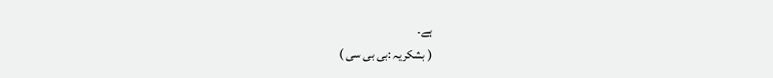ہے۔
( بشکریہ :بی بی سی )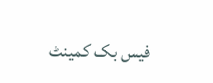فیس بک کمینٹ